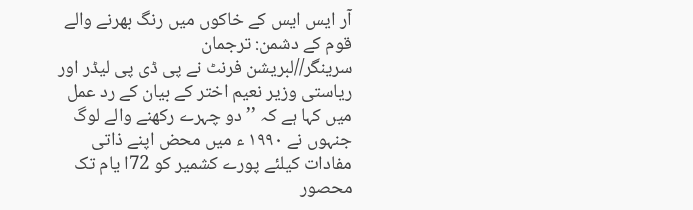آر ایس ایس کے خاکوں میں رنگ بھرنے والے قوم کے دشمن: ترجمان
سرینگر//لبریشن فرنٹ نے پی ڈی پی لیڈر اور ریاستی وزیر نعیم اختر کے بیان کے رد عمل میں کہا ہے کہ ’’دو چہرے رکھنے والے لوگ جنہوں نے ۱۹۹۰ ء میں محض اپنے ذاتی مفادات کیلئے پورے کشمیر کو 72ا یام تک محصور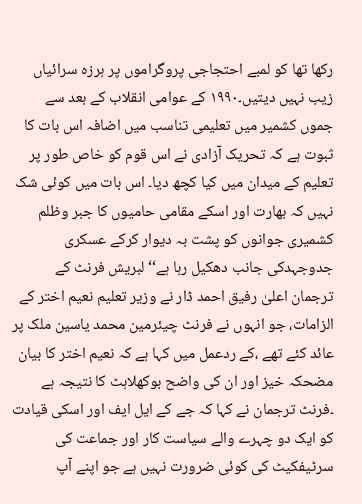رکھا تھا کو لمبے احتجاجی پروگراموں پر ہرزہ سرائیاں زیب نہیں دیتیں۔۱۹۹۰ کے عوامی انقلاب کے بعد سے جموں کشمیر میں تعلیمی تناسب میں اضافہ اس بات کا ثبوت ہے کہ تحریک آزادی نے اس قوم کو خاص طور پر تعلیم کے میدان میں کیا کچھ دیا۔ اس بات میں کوئی شک نہیں کہ بھارت اور اسکے مقامی حامیوں کا جبر وظلم کشمیری جوانوں کو پشت بہ دیوار کرکے عسکری جدوجہدکی جانب دھکیل رہا ہے‘‘لبریش فرنٹ کے ترجمان اعلیٰ رفیق احمد ڈار نے وزیر تعلیم نعیم اختر کے الزامات، جو انہوں نے فرنٹ چیئرمین محمد یاسین ملک پر عائد کئے تھے ،کے ردعمل میں کہا ہے کہ نعیم اختر کا بیان مضحکہ خیز اور ان کی واضح بوکھلاہٹ کا نتیجہ ہے ۔فرنٹ ترجمان نے کہا کہ جے کے ایل ایف اور اسکی قیادت کو ایک دو چہرے والے سیاست کار اور جماعت کی سرٹیفکیٹ کی کوئی ضرورت نہیں ہے جو اپنے آپ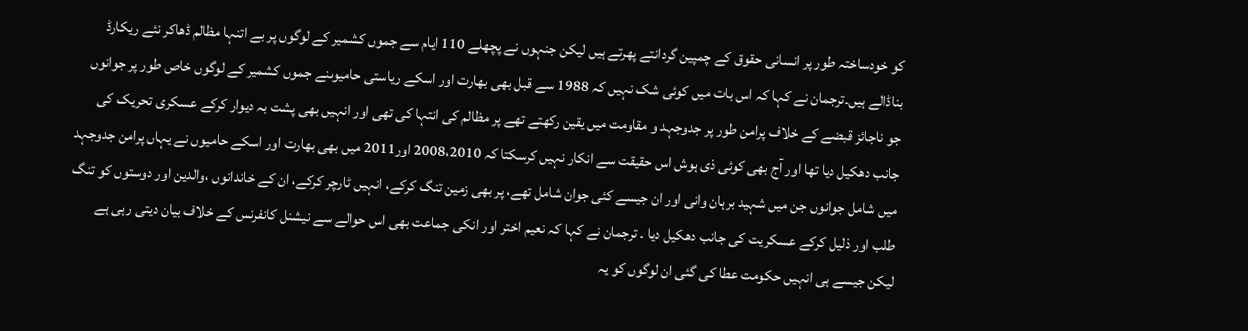کو خودساختہ طور پر انسانی حقوق کے چمپین گردانتے پھرتے ہیں لیکن جنہوں نے پچھلے 110 ایام سے جموں کشمیر کے لوگوں پر بے اتنہا مظالم ڈھاکر نئے ریکارڈ بناڈالے ہیں۔ترجمان نے کہا کہ اس بات میں کوئی شک نہیں کہ 1988 سے قبل بھی بھارت اور اسکے ریاستی حامیوںنے جموں کشمیر کے لوگوں خاص طور پر جوانوں جو ناجائز قبضے کے خلاف پرامن طور پر جدوجہد و مقاومت میں یقین رکھتے تھے پر مظالم کی انتہا کی تھی اور انہیں بھی پشت بہ دیوار کرکے عسکری تحریک کی جانب دھکیل دیا تھا اور آج بھی کوئی ذی ہوش اس حقیقت سے انکار نہیں کرسکتا کہ 2008،2010 اور2011 میں بھی بھارت اور اسکے حامیوں نے یہاں پرامن جدوجہد میں شامل جوانوں جن میں شہید برہان وانی اور ان جیسے کئی جوان شامل تھے، پر بھی زمین تنگ کرکے، انہیں ٹارچر کرکے، ان کے خاندانوں ،والدین اور دوستوں کو تنگ طلب اور ذلیل کرکے عسکریت کی جانب دھکیل دیا ۔ ترجمان نے کہا کہ نعیم اختر اور انکی جماعت بھی اس حوالے سے نیشنل کانفرنس کے خلاف بیان دیتی رہی ہے لیکن جیسے ہی انہیں حکومت عطا کی گئی ان لوگوں کو یہ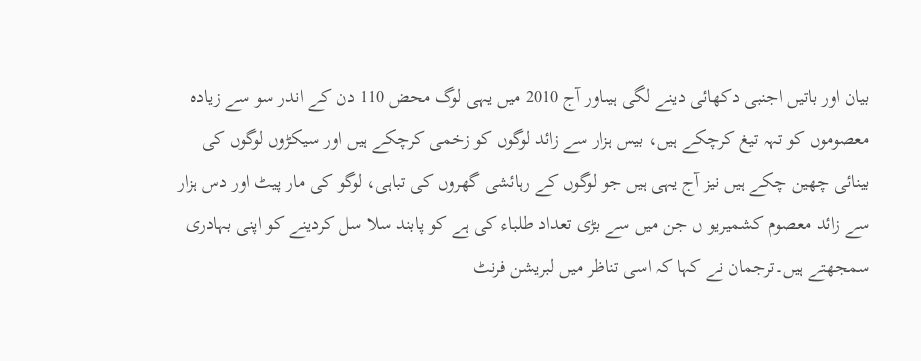بیان اور باتیں اجنبی دکھائی دینے لگی ہیںاور آج 2010 میں یہی لوگ محض 110 دن کے اندر سو سے زیادہ معصوموں کو تہہ تیغ کرچکے ہیں، بیس ہزار سے زائد لوگوں کو زخمی کرچکے ہیں اور سیکڑوں لوگوں کی بینائی چھین چکے ہیں نیز آج یہی ہیں جو لوگوں کے رہائشی گھروں کی تباہی، لوگو کی مار پیٹ اور دس ہزار سے زائد معصوم کشمیریو ں جن میں سے بڑی تعداد طلباء کی ہے کو پابند سلا سل کردینے کو اپنی بہادری سمجھتے ہیں۔ترجمان نے کہا کہ اسی تناظر میں لبریشن فرنٹ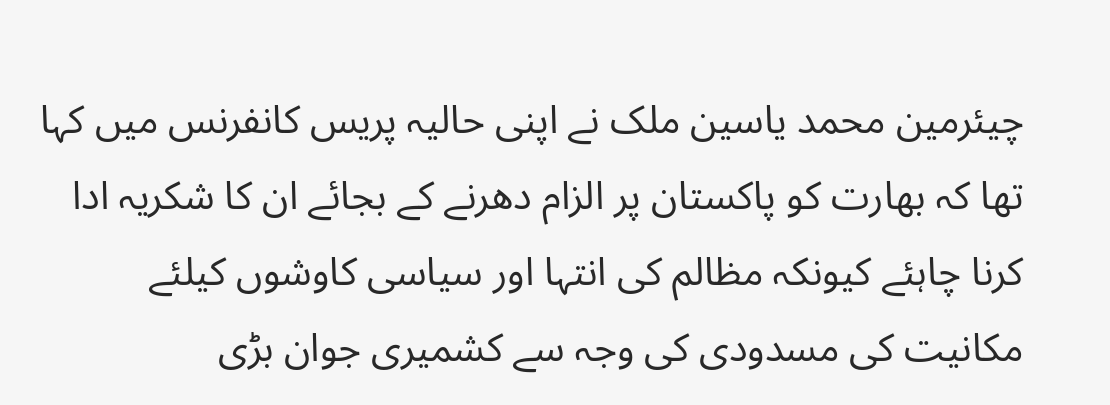چیئرمین محمد یاسین ملک نے اپنی حالیہ پریس کانفرنس میں کہا تھا کہ بھارت کو پاکستان پر الزام دھرنے کے بجائے ان کا شکریہ ادا کرنا چاہئے کیونکہ مظالم کی انتہا اور سیاسی کاوشوں کیلئے مکانیت کی مسدودی کی وجہ سے کشمیری جوان بڑی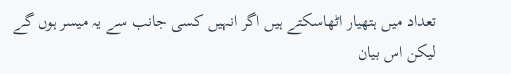تعداد میں ہتھیار اٹھاسکتے ہیں اگر انہیں کسی جانب سے یہ میسر ہوں گے لیکن اس بیان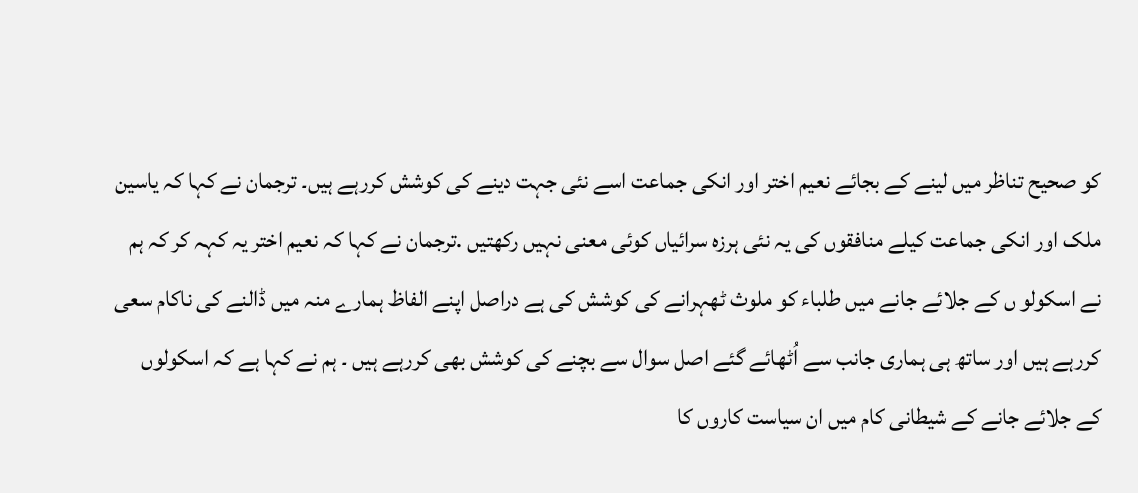کو صحیح تناظر میں لینے کے بجائے نعیم اختر اور انکی جماعت اسے نئی جہت دینے کی کوشش کررہے ہیں۔ ترجمان نے کہا کہ یاسین ملک اور انکی جماعت کیلے منافقوں کی یہ نئی ہرزہ سرائیاں کوئی معنی نہیں رکھتیں .ترجمان نے کہا کہ نعیم اختر یہ کہہ کر کہ ہم نے اسکولو ں کے جلائے جانے میں طلباء کو ملوث ٹھہرانے کی کوشش کی ہے دراصل اپنے الفاظ ہمارے منہ میں ڈالنے کی ناکام سعی کررہے ہیں اور ساتھ ہی ہماری جانب سے اُٹھائے گئے اصل سوال سے بچنے کی کوشش بھی کررہے ہیں ۔ ہم نے کہا ہے کہ اسکولوں کے جلائے جانے کے شیطانی کام میں ان سیاست کاروں کا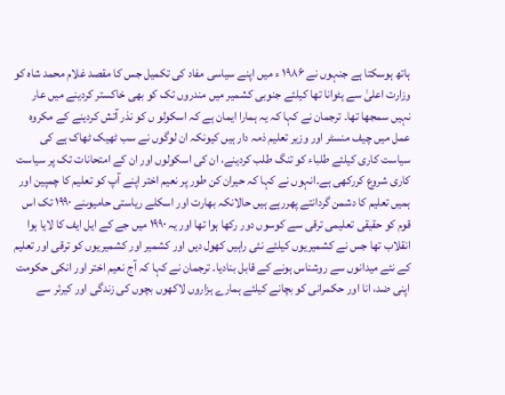ہاتھ ہوسکتا ہے جنہوں نے ۱۹۸۶ ء میں اپنے سیاسی مفاد کی تکمیل جس کا مقصد غلام محمد شاہ کو وزارت اعلیٰ سے ہٹوانا تھا کیلئے جنوبی کشمیر میں مندروں تک کو بھی خاکستر کردینے میں عار نہیں سمجھا تھا۔ ترجمان نے کہا کہ یہ ہمارا ایمان ہے کہ اسکولو ں کو نذر آتش کردینے کے مکروہ عمل میں چیف منسٹر اور وزیر تعلیم ذمہ دار ہیں کیونکہ ان لوگوں نے سب ٹھیک ٹھاک ہے کی سیاست کاری کیلئے طلباء کو تنگ طلب کردینے، ان کی اسکولوں اور ان کے امتحانات تک پر سیاست کاری شروع کررکھی ہے۔انہوں نے کہا کہ حیران کن طور پر نعیم اختر اپنے آپ کو تعلیم کا چمپین اور ہمیں تعلیم کا دشمن گردانتے پھررہے ہیں حالانکہ بھارت اور اسکلے ریاستی حامیوںنے ۱۹۹۰ تک اس قوم کو حقیقی تعلیمی ترقی سے کوسوں دور رکھا ہوا تھا اور یہ ۱۹۹۰ میں جے کے ایل ایف کا لایا ہوا انقلاب تھا جس نے کشمیریوں کیلئے نئی راہیں کھول دیں اور کشمیر اور کشمیریوں کو ترقی اور تعلیم کے نئے میدانوں سے روشناس ہونے کے قابل بنادیا۔ ترجمان نے کہا کہ آج نعیم اختر اور انکی حکومت اپنی ضد، انا اور حکمرانی کو بچانے کیلئے ہمارے ہزاروں لاکھوں بچوں کی زندگی اور کیرئر سے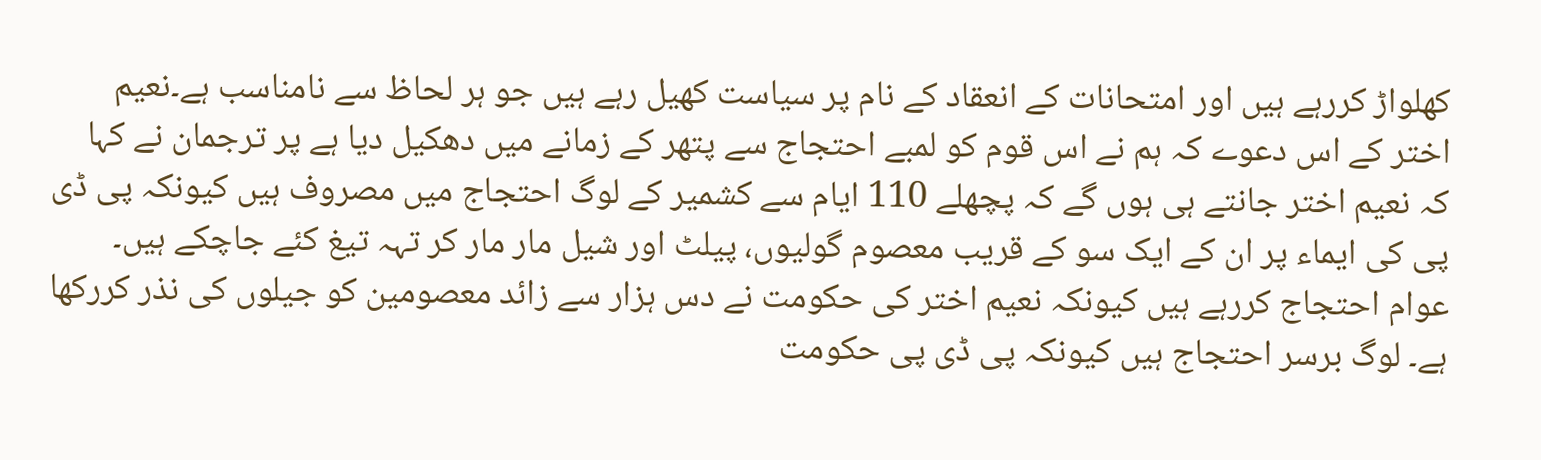کھلواڑ کررہے ہیں اور امتحانات کے انعقاد کے نام پر سیاست کھیل رہے ہیں جو ہر لحاظ سے نامناسب ہے۔نعیم اختر کے اس دعوے کہ ہم نے اس قوم کو لمبے احتجاج سے پتھر کے زمانے میں دھکیل دیا ہے پر ترجمان نے کہا کہ نعیم اختر جانتے ہی ہوں گے کہ پچھلے 110 ایام سے کشمیر کے لوگ احتجاج میں مصروف ہیں کیونکہ پی ڈی پی کی ایماء پر ان کے ایک سو کے قریب معصوم گولیوں، پیلٹ اور شیل مار مار کر تہہ تیغ کئے جاچکے ہیں۔ عوام احتجاج کررہے ہیں کیونکہ نعیم اختر کی حکومت نے دس ہزار سے زائد معصومین کو جیلوں کی نذر کررکھا ہے۔ لوگ برسر احتجاج ہیں کیونکہ پی ڈی پی حکومت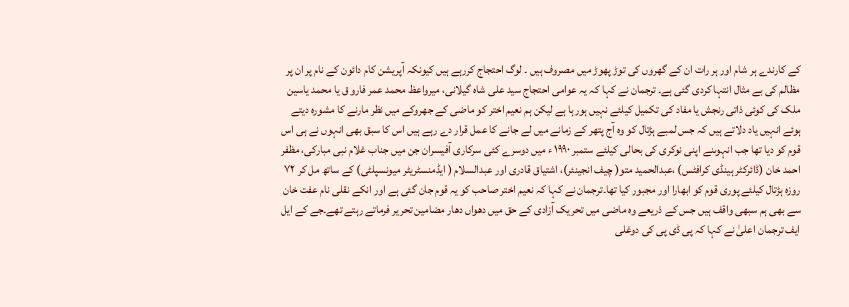کے کارندے ہر شام اور ہر رات ان کے گھروں کی توڑ پھوڑ میں مصروف ہیں ۔ لوگ احتجاج کررہے ہیں کیونکہ آپریشن کام دائون کے نام پر ان پر مظالم کی بے مثال انتہا کردی گئی ہے۔ ترجمان نے کہا کہ یہ عوامی احتجاج سید علی شاہ گیلانی، میرواعظ محمد عمر فارو ق یا محمد یاسین ملک کی کوئی ذاتی رنجش یا مفاد کی تکمیل کیلئے نہیں ہورہا ہے لیکن ہم نعیم اختر کو ماضی کے جھروکے میں نظر مارنے کا مشورہ دیتے ہوئے انہیں یاد دلاتے ہیں کہ جس لمبے ہڑتال کو وہ آج پتھر کے زمانے میں لے جانے کا عمل قرار دے رہے ہیں اس کا سبق بھی انہوں نے ہی اس قوم کو دیا تھا جب انہوںنے اپنی نوکری کی بحالی کیلئے ستمبر ۱۹۹۰ ء میں دوسرے کئی سرکاری آفیسران جن میں جناب غلام نبی مبارکی، مظفر احمد خان (ڈائرکٹر ہینڈی کرافٹس) ،عبدالحمید متو( چیف انجینئر)، اشتیاق قادری اور عبدالسلام ( ایڈمنسٹریٹر میونسپلٹی) کے ساتھ مل کر ۷۲ روزہ ہڑتال کیلئے پوری قوم کو ابھارا اور مجبور کیا تھا۔ترجمان نے کہا کہ نعیم اختر صاحب کو یہ قوم جان گئی ہے اور انکے نقلی نام عفت خان سے بھی ہم سبھی واقف ہیں جس کے ذریعے وہ ماضی میں تحریک آزادی کے حق میں دھواں دھار مضامین تحریر فرماتے رہتے تھے۔جے کے ایل ایف ترجمان اعلیٰ نے کہا کہ پی ڈی پی کی دوغلی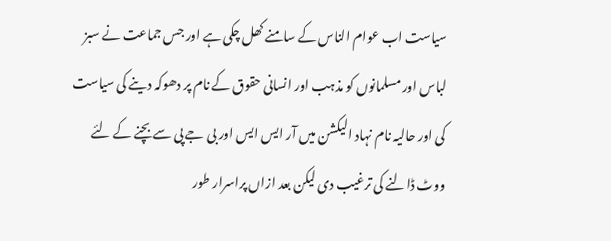سیاست اب عوام الناس کے سامنے کھل چکی ہے اور جس جماعت نے سبز لباس اور مسلمانوں کو مذہب اور انسانی حقوق کے نام پر دھوکہ دینے کی سیاست کی اور حالیہ نام نہاد الیکشن میں آر ایس ایس اور بی جے پی سے بچنے کے لئے ووٹ ڈالنے کی ترغیب دی لیکن بعد ازاں پراسرار طور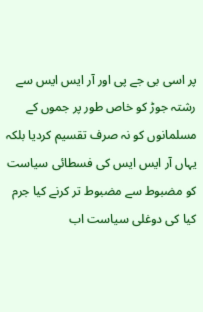پر اسی بی جے پی اور آر ایس ایس سے رشتہ جوڑ کو خاص طور پر جموں کے مسلمانوں کو نہ صرف تقسیم کردیا بلکہ یہاں آر ایس ایس کی فسطائی سیاست کو مضبوط سے مضبوط تر کرنے کیا جرم کیا کی دوغلی سیاست اب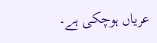عریاں ہوچکی ہے۔